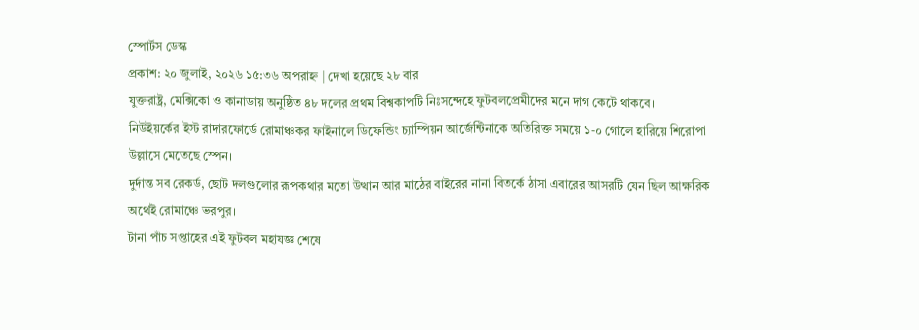স্পোর্টস ডেস্ক
প্রকাশ: ২০ জুলাই, ২০২৬ ১৫:৩৬ অপরাহ্ন | দেখা হয়েছে ২৮ বার
যুক্তরাষ্ট্র, মেক্সিকো ও কানাডায় অনুষ্ঠিত ৪৮ দলের প্রথম বিশ্বকাপটি নিঃসন্দেহে ফুটবলপ্রেমীদের মনে দাগ কেটে থাকবে।
নিউইয়র্কের ইস্ট রাদারফোর্ডে রোমাঞ্চকর ফাইনালে ডিফেন্ডিং চ্যাম্পিয়ন আর্জেন্টিনাকে অতিরিক্ত সময়ে ১-০ গোলে হারিয়ে শিরোপা উল্লাসে মেতেছে স্পেন।
দুর্দান্ত সব রেকর্ড, ছোট দলগুলোর রূপকথার মতো উত্থান আর মাঠের বাইরের নানা বিতর্কে ঠাসা এবারের আসরটি যেন ছিল আক্ষরিক অর্থেই রোমাঞ্চে ভরপুর।
টানা পাঁচ সপ্তাহের এই ফুটবল মহাযজ্ঞ শেষে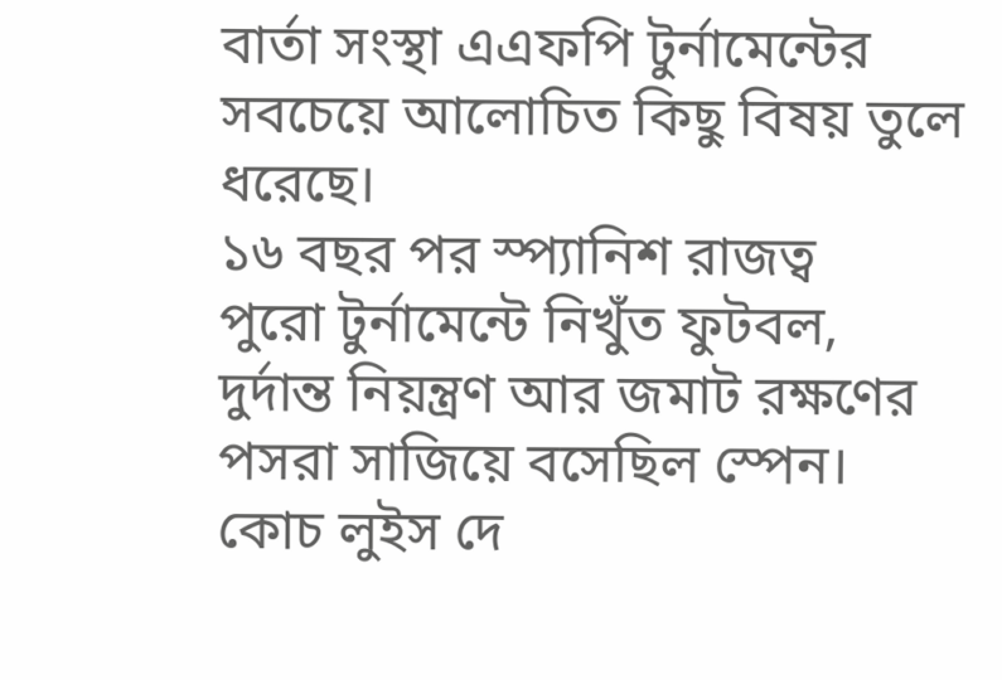বার্তা সংস্থা এএফপি টুর্নামেন্টের সবচেয়ে আলোচিত কিছু বিষয় তুলে ধরেছে।
১৬ বছর পর স্প্যানিশ রাজত্ব
পুরো টুর্নামেন্টে নিখুঁত ফুটবল, দুর্দান্ত নিয়ন্ত্রণ আর জমাট রক্ষণের পসরা সাজিয়ে বসেছিল স্পেন। কোচ লুইস দে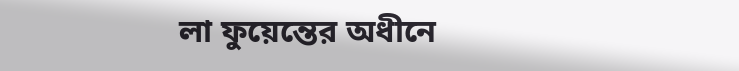লা ফুয়েন্তের অধীনে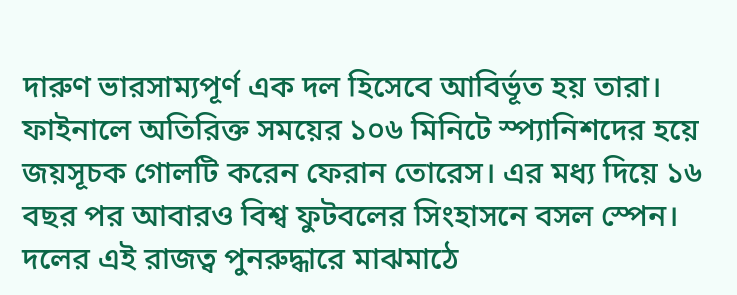দারুণ ভারসাম্যপূর্ণ এক দল হিসেবে আবির্ভূত হয় তারা।
ফাইনালে অতিরিক্ত সময়ের ১০৬ মিনিটে স্প্যানিশদের হয়ে জয়সূচক গোলটি করেন ফেরান তোরেস। এর মধ্য দিয়ে ১৬ বছর পর আবারও বিশ্ব ফুটবলের সিংহাসনে বসল স্পেন।
দলের এই রাজত্ব পুনরুদ্ধারে মাঝমাঠে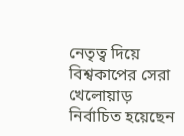নেতৃত্ব দিয়ে বিশ্বকাপের সেরা খেলোয়াড় নির্বাচিত হয়েছেন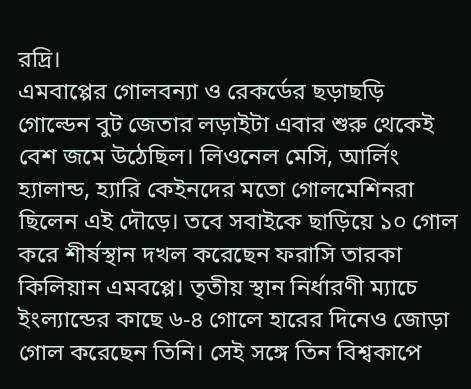রদ্রি।
এমবাপ্পের গোলবন্যা ও রেকর্ডের ছড়াছড়ি
গোল্ডেন বুট জেতার লড়াইটা এবার শুরু থেকেই বেশ জমে উঠেছিল। লিওনেল মেসি, আর্লিং হ্যালান্ড, হ্যারি কেইনদের মতো গোলমেশিনরা ছিলেন এই দৌড়ে। তবে সবাইকে ছাড়িয়ে ১০ গোল করে শীর্ষস্থান দখল করেছেন ফরাসি তারকা কিলিয়ান এমবপ্পে। তৃতীয় স্থান নির্ধারণী ম্যাচে ইংল্যান্ডের কাছে ৬-৪ গোলে হারের দিনেও জোড়া গোল করেছেন তিনি। সেই সঙ্গে তিন বিশ্বকাপে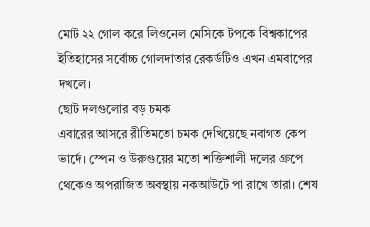মোট ২২ গোল করে লিওনেল মেসিকে টপকে বিশ্বকাপের ইতিহাসের সর্বোচ্চ গোলদাতার রেকর্ডটিও এখন এমবাপের দখলে।
ছোট দলগুলোর বড় চমক
এবারের আসরে রীতিমতো চমক দেখিয়েছে নবাগত কেপ ভার্দে। স্পেন ও উরুগুয়ের মতো শক্তিশালী দলের গ্রুপে থেকেও অপরাজিত অবস্থায় নকআউটে পা রাখে তারা। শেষ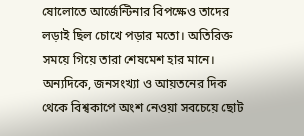ষোলোতে আর্জেন্টিনার বিপক্ষেও তাদের লড়াই ছিল চোখে পড়ার মতো। অতিরিক্ত সময়ে গিয়ে তারা শেষমেশ হার মানে। অন্যদিকে, জনসংখ্যা ও আয়তনের দিক থেকে বিশ্বকাপে অংশ নেওয়া সবচেয়ে ছোট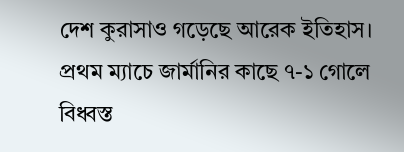দেশ কুরাসাও গড়েছে আরেক ইতিহাস। প্রথম ম্যাচে জার্মানির কাছে ৭-১ গোলে বিধ্বস্ত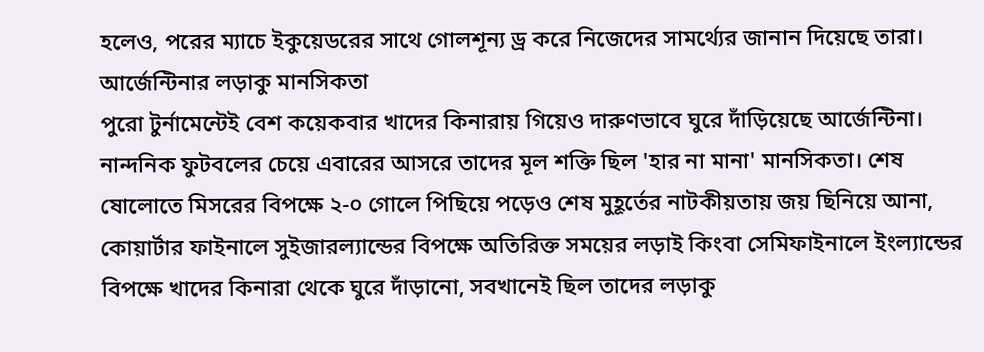হলেও, পরের ম্যাচে ইকুয়েডরের সাথে গোলশূন্য ড্র করে নিজেদের সামর্থ্যের জানান দিয়েছে তারা।
আর্জেন্টিনার লড়াকু মানসিকতা
পুরো টুর্নামেন্টেই বেশ কয়েকবার খাদের কিনারায় গিয়েও দারুণভাবে ঘুরে দাঁড়িয়েছে আর্জেন্টিনা। নান্দনিক ফুটবলের চেয়ে এবারের আসরে তাদের মূল শক্তি ছিল 'হার না মানা' মানসিকতা। শেষ ষোলোতে মিসরের বিপক্ষে ২-০ গোলে পিছিয়ে পড়েও শেষ মুহূর্তের নাটকীয়তায় জয় ছিনিয়ে আনা, কোয়ার্টার ফাইনালে সুইজারল্যান্ডের বিপক্ষে অতিরিক্ত সময়ের লড়াই কিংবা সেমিফাইনালে ইংল্যান্ডের বিপক্ষে খাদের কিনারা থেকে ঘুরে দাঁড়ানো, সবখানেই ছিল তাদের লড়াকু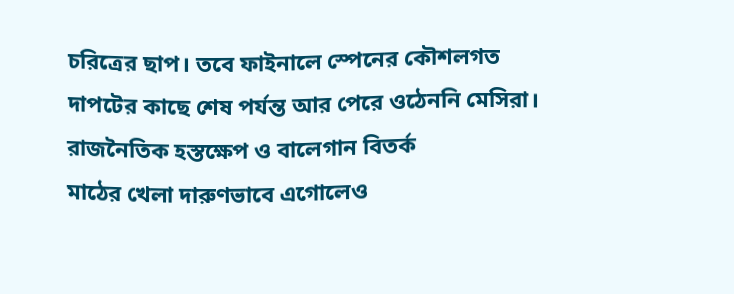চরিত্রের ছাপ। তবে ফাইনালে স্পেনের কৌশলগত দাপটের কাছে শেষ পর্যন্ত আর পেরে ওঠেননি মেসিরা।
রাজনৈতিক হস্তক্ষেপ ও বালেগান বিতর্ক
মাঠের খেলা দারুণভাবে এগোলেও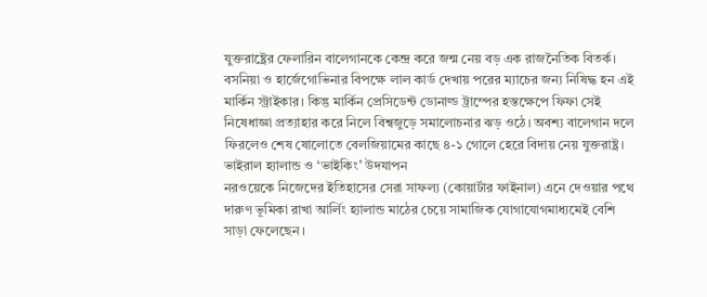যুক্তরাষ্ট্রের ফেলারিন বালেগানকে কেন্দ্র করে জন্ম নেয় বড় এক রাজনৈতিক বিতর্ক। বসনিয়া ও হার্জেগোভিনার বিপক্ষে লাল কার্ড দেখায় পরের ম্যাচের জন্য নিষিদ্ধ হন এই মার্কিন স্ট্রাইকার। কিন্তু মার্কিন প্রেসিডেন্ট ডোনাল্ড ট্রাম্পের হস্তক্ষেপে ফিফা সেই নিষেধাজ্ঞা প্রত্যাহার করে নিলে বিশ্বজুড়ে সমালোচনার ঝড় ওঠে। অবশ্য বালেগান দলে ফিরলেও শেষ ষোলোতে বেলজিয়ামের কাছে ৪-১ গোলে হেরে বিদায় নেয় যুক্তরাষ্ট্র।
ভাইরাল হ্যালান্ড ও ‘ভাইকিং’ উদযাপন
নরওয়েকে নিজেদের ইতিহাসের সেরা সাফল্য (কোয়ার্টার ফাইনাল) এনে দেওয়ার পথে দারুণ ভূমিকা রাখা আর্লিং হ্যালান্ড মাঠের চেয়ে সামাজিক যোগাযোগমাধ্যমেই বেশি সাড়া ফেলেছেন।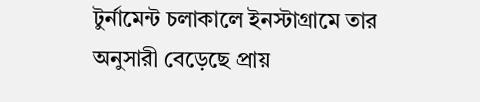টুর্নামেন্ট চলাকালে ইনস্টাগ্রামে তার অনুসারী বেড়েছে প্রায়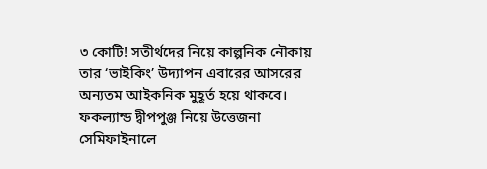৩ কোটি! সতীর্থদের নিয়ে কাল্পনিক নৌকায় তার ‘ভাইকিং’ উদ্যাপন এবারের আসরের অন্যতম আইকনিক মুহূর্ত হয়ে থাকবে।
ফকল্যান্ড দ্বীপপুঞ্জ নিয়ে উত্তেজনা
সেমিফাইনালে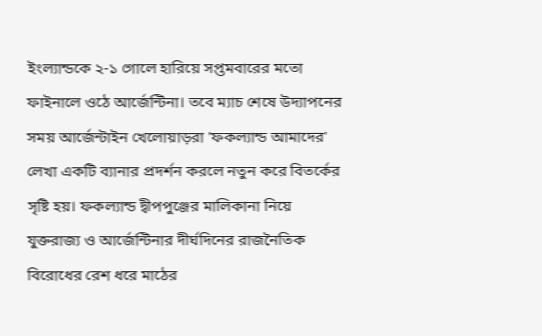ইংল্যান্ডকে ২-১ গোলে হারিয়ে সপ্তমবারের মতো ফাইনালে ওঠে আর্জেন্টিনা। তবে ম্যাচ শেষে উদ্যাপনের সময় আর্জেন্টাইন খেলোয়াড়রা 'ফকল্যান্ড আমাদের' লেখা একটি ব্যানার প্রদর্শন করলে নতুন করে বিতর্কের সৃষ্টি হয়। ফকল্যান্ড দ্বীপপুঞ্জের মালিকানা নিয়ে যুক্তরাজ্য ও আর্জেন্টিনার দীর্ঘদিনের রাজনৈতিক বিরোধের রেশ ধরে মাঠের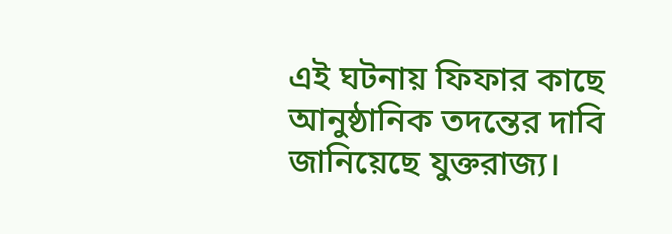এই ঘটনায় ফিফার কাছে আনুষ্ঠানিক তদন্তের দাবি জানিয়েছে যুক্তরাজ্য।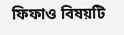ফিফাও বিষয়টি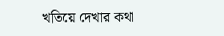খতিয়ে দেখার কথা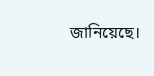জানিয়েছে।